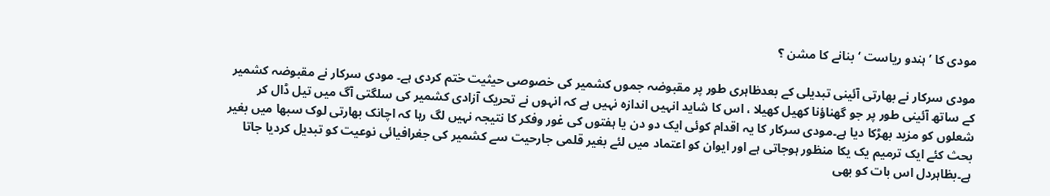مودی کا ’ ہندو ریاست ‘ بنانے کا مشن ؟

مودی سرکار نے بھارتی آئینی تبدیلی کے بعدظاہری طور پر مقبوضہ جموں کشمیر کی خصوصی حیثیت ختم کردی ہے۔ مودی سرکار نے مقبوضہ کشمیر کے ساتھ آئینی طور پر جو گھناؤنا کھیل کھیلا ، اس کا شاید انہیں اندازہ نہیں ہے کہ انہوں نے تحریک آزادی کشمیر کی سلگتی آگ میں تیل ڈال کر شعلوں کو مزید بھڑکا دیا ہے۔مودی سرکار کا یہ اقدام کوئی ایک دو دن یا ہفتوں کی غور وفکر کا نتیجہ نہیں لگ رہا کہ اچانک بھارتی لوک سبھا میں بغیر بحث کئے ایک ترمیم یک یکا منظور ہوجاتی ہے اور ایوان کو اعتماد میں لئے بغیر قلمی جارحیت سے کشمیر کی جغرافیائی نوعیت کو تبدیل کردیا جاتا ہے۔بظاہردل اس بات کو بھی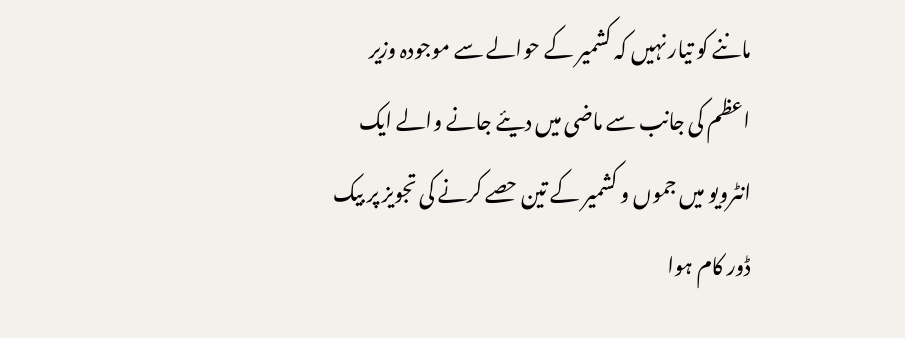ماننے کو تیار نہیں کہ کشمیر کے حوالے سے موجودہ وزیر اعظم کی جانب سے ماضی میں دیئے جانے والے ایک انٹرویو میں جموں و کشمیر کے تین حصے کرنے کی تجویز پر بیک ڈور کام ہوا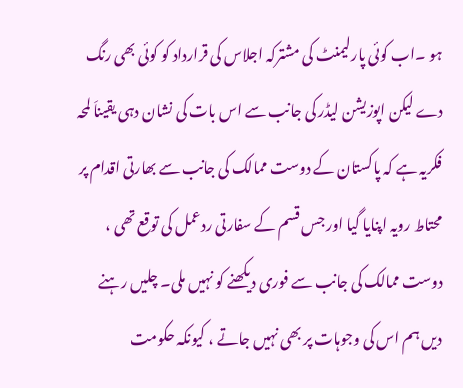ہو ۔اب کوئی پارلیمنٹ کی مشترکہ اجلاس کی قرارداد کو کوئی بھی رنگ دے لیکن اپوزیشن لیڈر کی جانب سے اس بات کی نشان دہی یقیناَ لمحہ فکریہ ہے کہ پاکستان کے دوست ممالک کی جانب سے بھارتی اقدام پر محتاط رویہ اپنایا گیا اور جس قسم کے سفارتی ردعمل کی توقع تھی ، دوست ممالک کی جانب سے فوری دیکھنے کو نہیں ملی۔ چلیں رہنے دیں ہم اس کی وجوہات پر بھی نہیں جاتے ، کیونکہ حکومت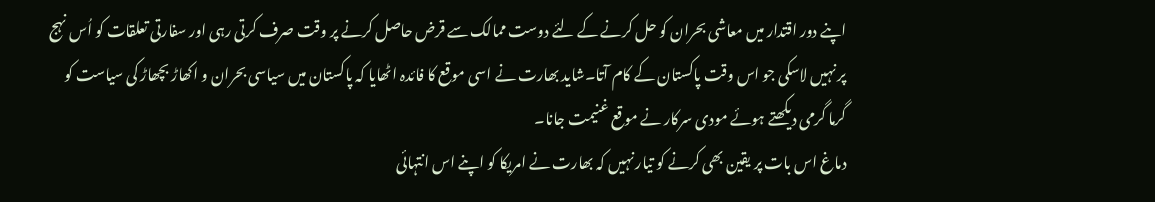اپنے دور اقتدار میں معاشی بحران کو حل کرنے کے لئے دوست ممالک سے قرض حاصل کرنے پر وقت صرف کرتی رہی اور سفارتی تعلقات کو اُس نہج پر نہیں لاسکی جو اس وقت پاکستان کے کام آتا۔شاید بھارت نے اسی موقع کا فائدہ اٹھایا کہ پاکستان میں سیاسی بحران و اکھاڑ بچھاڑ کی سیاست کو گرما گرمی دیکھتے ہوئے مودی سرکار نے موقع غنیمت جانا۔
دماغ اس بات پر یقین بھی کرنے کو تیار نہیں کہ بھارت نے امریکا کو اپنے اس انتہائی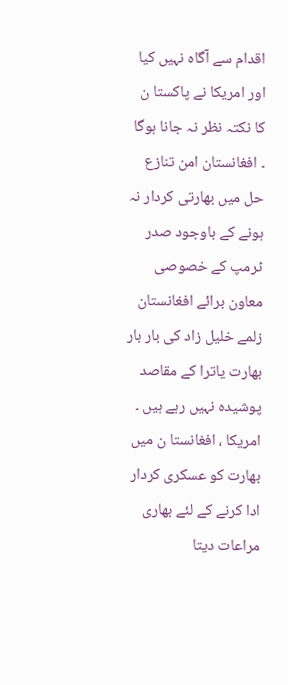اقدام سے آگاہ نہیں کیا اور امریکا نے پاکستا ن کا نکتہ نظر نہ جانا ہوگا ۔ افغانستان امن تنازع حل میں بھارتی کردار نہ ہونے کے باوجود صدر ٹرمپ کے خصوصی معاون برائے افغانستان زلمے خلیل زاد کی بار بار بھارت یاترا کے مقاصد پوشیدہ نہیں رہے ہیں ۔ امریکا ، افغانستا ن میں بھارت کو عسکری کردار ادا کرنے کے لئے بھاری مراعات دیتا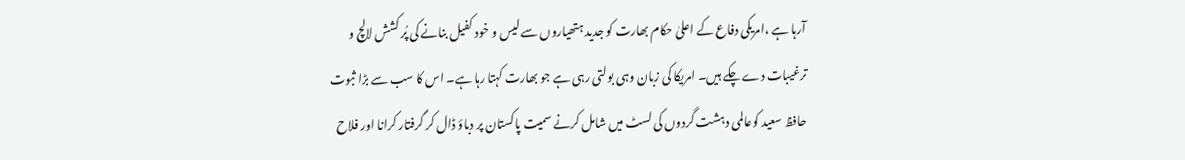آرہا ہے ،امریکی دفاع کے اعلیٰ حکام بھارت کو جدید ہتھیاروں سے لیس و خود کفیل بنانے کی پُر کشش لالچ و ترغیبات دے چکے ہیں۔ امریکا کی زبان وہی بولتی رہی ہے جو بھارت کہتا رہا ہے۔ اس کا سب سے بڑا ثبوت حافظ سعید کوعالمی دہشت گردوں کی لسٹ میں شامل کرنے سمیت پاکستان پر دباؤ ڈال کر گرفتار کرانا اور فلاح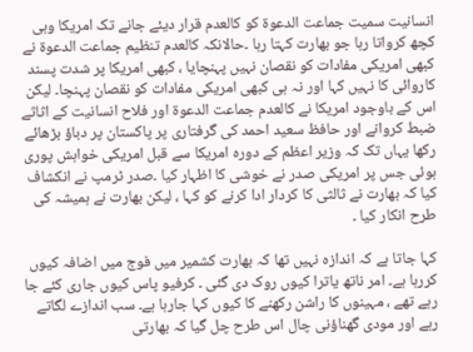انسانیت سمیت جماعت الدعوۃ کو کالعدم قرار دیئے جانے تک امریکا وہی کچھ کرواتا رہا جو بھارت کہتا رہا ۔حالانکہ کالعدم تنظیم جماعت الدعوۃ نے کبھی امریکی مفادات کو نقصان نہیں پہنچایا ، کبھی امریکا پر شدت پسند کاروائی کا نہیں کہا اور نہ ہی کبھی امریکی مفادات کو نقصان پہنچا۔ لیکن اس کے باوجود امریکا نے کالعدم جماعت الدعوۃ اور فلاح انسانیت کے اثاثے ضبط کروانے اور حافظ سعید احمد کی گرفتاری پر پاکستان پر دباؤ بڑھائے رکھا یہاں تک کہ وزیر اعظم کے دورہ امریکا سے قبل امریکی خواہش پوری ہوئی جس پر امریکی صدر نے خوشی کا اظہار کیا ۔صدر ٹرمپ نے انکشاف کیا کہ بھارت نے ثالثی کا کردار ادا کرنے کو کہا ، لیکن بھارت نے ہمیشہ کی طرح انکار کیا ۔

کہا جاتا ہے کہ اندازہ نہیں تھا کہ بھارت کشمیر میں فوج میں اضافہ کیوں کررہا ہے۔ امر ناتھ یاترا کیوں روک دی گئی ۔ کرفیو پاس کیوں جاری کئے جا رہے تھے ، مہینوں کا راشن رکھنے کا کیوں کہا جارہا ہے۔ سب اندازے لگاتے رہے اور مودی گھناؤنی چال اس طرح چل گیا کہ بھارتی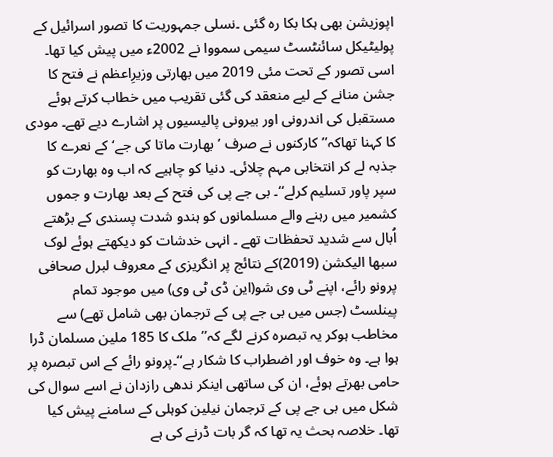اپوزیشن بھی ہکا بکا رہ گئی ۔نسلی جمہوریت کا تصور اسرائیل کے پولیٹیکل سائنٹسٹ سیمی سمووا نے 2002ء میں پیش کیا تھا۔ اسی تصور کے تحت مئی 2019 میں بھارتی وزیرِاعظم نے فتح کا جشن منانے کے لیے منعقد کی گئی تقریب میں خطاب کرتے ہوئے مستقبل کی اندرونی اور بیرونی پالیسیوں پر اشارے دیے تھے۔ مودی کا کہنا تھاکہ’’ کارکنوں نے صرف ’بھارت ماتا کی جے‘ کے نعرے کا جذبہ لے کر انتخابی مہم چلائی۔ دنیا کو چاہیے کہ اب وہ بھارت کو سپر پاور تسلیم کرلے‘‘۔ بی جے پی کی فتح کے بعد بھارت و جموں کشمیر میں رہنے والے مسلمانوں کو ہندو شدت پسندی کے بڑھتے اُبال سے شدید تحفظات تھے ۔ انہی خدشات کو دیکھتے ہوئے لوک سبھا الیکشن (2019)کے نتائج پر انگریزی کے معروف لبرل صحافی پرونو رائے، اپنے ٹی وی شو(این ڈی ٹی وی) میں موجود تمام پینلسٹ (جس میں بی جے پی کے ترجمان بھی شامل تھے) سے مخاطب ہوکر یہ تبصرہ کرنے لگے کہ’’ ملک کا 185 ملین مسلمان ڈرا ہوا ہے۔ وہ خوف اور اضطراب کا شکار ہے‘‘۔پرونو رائے کے اس تبصرہ پر حامی بھرتے ہوئے، ان کی ساتھی اینکر ندھی رازدان نے اسے سوال کی شکل میں بی جے پی کے ترجمان نیلین کوہلی کے سامنے پیش کیا تھا۔ خلاصہ بحث یہ تھا کہ گر بات ڈرنے کی ہے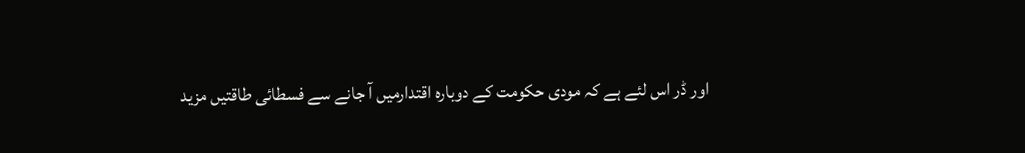اور ڈر اس لئے ہے کہ مودی حکومت کے دوبارہ اقتدارمیں آ جانے سے فسطائی طاقتیں مزید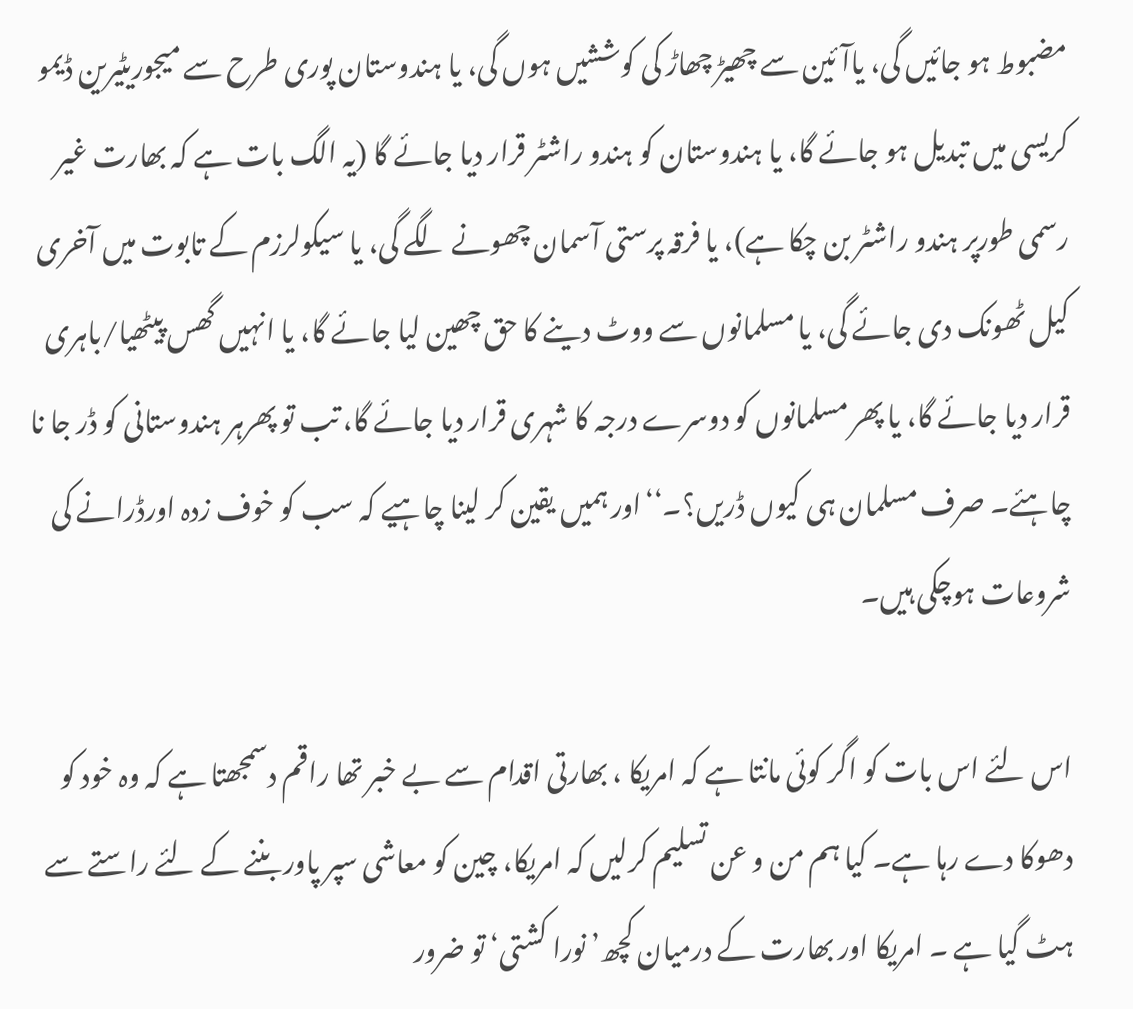مضبوط ہو جائیں گی، یاآئین سے چھیڑ چھاڑ کی کوششیں ہوں گی، یا ہندوستان پوری طرح سے میجوریٹیرین ڈیمو کریسی میں تبدیل ہو جائے گا، یا ہندوستان کو ہندو راشٹر قرار دیا جائے گا (یہ الگ بات ہے کہ بھارت غیر رسمی طورپر ہندو راشٹر بن چکا ہے)، یا فرقہ پرستی آسمان چھونے لگے گی، یا سیکولرزم کے تابوت میں آخری کیل ٹھونک دی جائے گی، یا مسلمانوں سے ووٹ دینے کا حق چھین لیا جائے گا، یا انہیں گھس پیٹھیا/باہری قرار دیا جائے گا، یا پھر مسلمانوں کو دوسرے درجہ کا شہری قرار دیا جائے گا، تب تو پھرہر ہندوستانی کو ڈر جا نا چاہئے۔ صرف مسلمان ہی کیوں ڈریں؟۔‘‘اور ہمیں یقین کر لینا چاہیے کہ سب کو خوف زدہ اورڈرانے کی شروعات ہوچکی ہیں۔

اس لئے اس بات کو اگر کوئی مانتا ہے کہ امریکا ، بھارتی اقدام سے بے خبر تھا راقم دسمجھتا ہے کہ وہ خود کو دھوکا دے رہا ہے۔ کیا ہم من و عن تسلیم کرلیں کہ امریکا، چین کو معاشی سپر پاور بننے کے لئے راستے سے ہٹ گیا ہے ۔ امریکا اور بھارت کے درمیان کچھ’ نورا کشتی‘ تو ضرور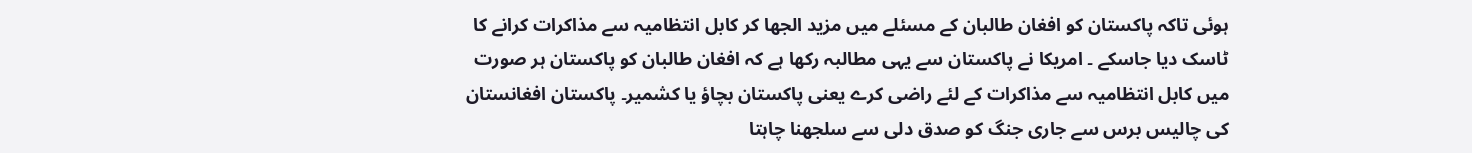ہوئی تاکہ پاکستان کو افغان طالبان کے مسئلے میں مزید الجھا کر کابل انتظامیہ سے مذاکرات کرانے کا ٹاسک دیا جاسکے ۔ امریکا نے پاکستان سے یہی مطالبہ رکھا ہے کہ افغان طالبان کو پاکستان ہر صورت میں کابل انتظامیہ سے مذاکرات کے لئے راضی کرے یعنی پاکستان بچاؤ یا کشمیر۔ پاکستان افغانستان کی چالیس برس سے جاری جنگ کو صدق دلی سے سلجھنا چاہتا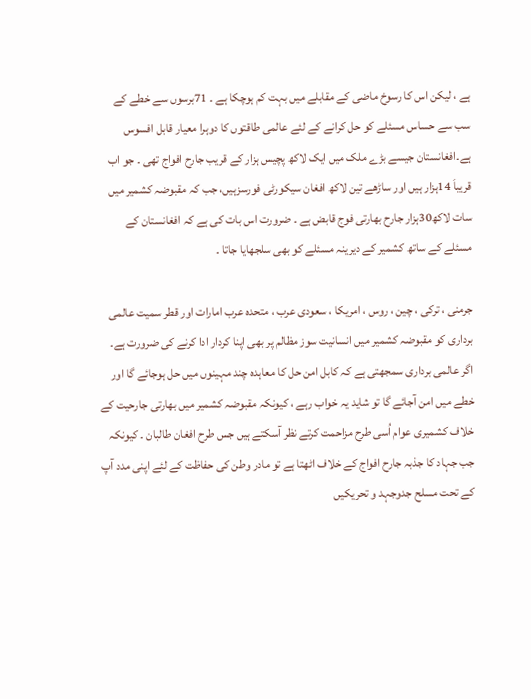ہے ، لیکن اس کا رسوخ ماضی کے مقابلے میں بہت کم ہوچکا ہے ۔ 71برسوں سے خطے کے سب سے حساس مسئلے کو حل کرانے کے لئے عالمی طاقتوں کا دوہرا معیار قابل افسوس ہے۔افغانستان جیسے بڑے ملک میں ایک لاکھ پچیس ہزار کے قریب جارح افواج تھی ۔ جو اب قریباَ 14ہزار ہیں اور ساڑھے تین لاکھ افغان سیکورٹی فورسزہیں، جب کہ مقبوضہ کشمیر میں سات لاکھ30ہزار جارح بھارتی فوج قابض ہے ۔ ضرورت اس بات کی ہے کہ افغانستان کے مسئلے کے ساتھ کشمیر کے دیرینہ مسئلے کو بھی سلجھایا جاتا ۔

جرمنی ، ترکی ، چین ، روس ، امریکا ، سعودی عرب ، متحدہ عرب امارات اور قطر سمیت عالمی برداری کو مقبوضہ کشمیر میں انسانیت سوز مظالم پر بھی اپنا کردار ادا کرنے کی ضرورت ہے۔ اگر عالمی برداری سمجھتی ہے کہ کابل امن حل کا معاہدہ چند مہینوں میں حل ہوجائے گا اور خطے میں امن آجائے گا تو شاید یہ خواب رہے ، کیونکہ مقبوضہ کشمیر میں بھارتی جارحیت کے خلاف کشمیری عوام اُسی طرح مزاحمت کرتے نظر آسکتے ہیں جس طرح افغان طالبان ۔ کیونکہ جب جہاد کا جذبہ جارح افواج کے خلاف اٹھتا ہے تو مادر وطن کی حفاظت کے لئے اپنی مدد آپ کے تحت مسلح جدوجہد و تحریکیں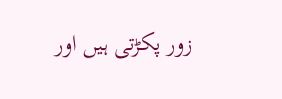زور پکڑتی ہیں اور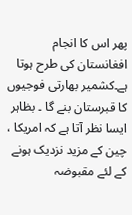پھر اس کا انجام افغانستان کی طرح ہوتا ہے۔کشمیر بھارتی فوجیوں کا قبرستان بنے گا ۔ بظاہر ایسا نظر آتا ہے کہ امریکا ، چین کے مزید نزدیک ہونے کے لئے مقبوضہ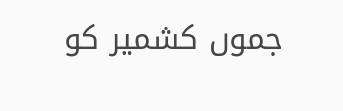جموں کشمیر کو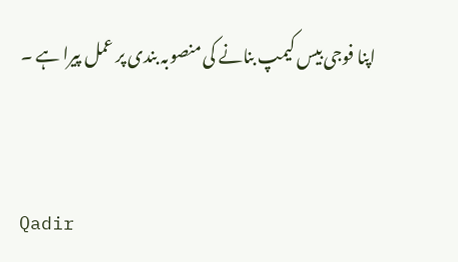اپنا فوجی بیس کیمپ بنانے کی منصوبہ بندی پر عمل پیرا ہے ۔


Qadir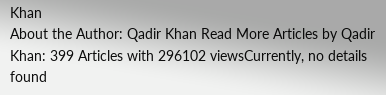Khan
About the Author: Qadir Khan Read More Articles by Qadir Khan: 399 Articles with 296102 viewsCurrently, no details found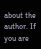about the author. If you are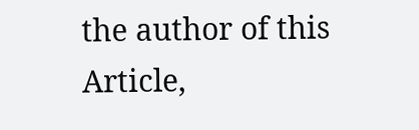the author of this Article,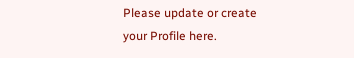Please update or create your Profile here.